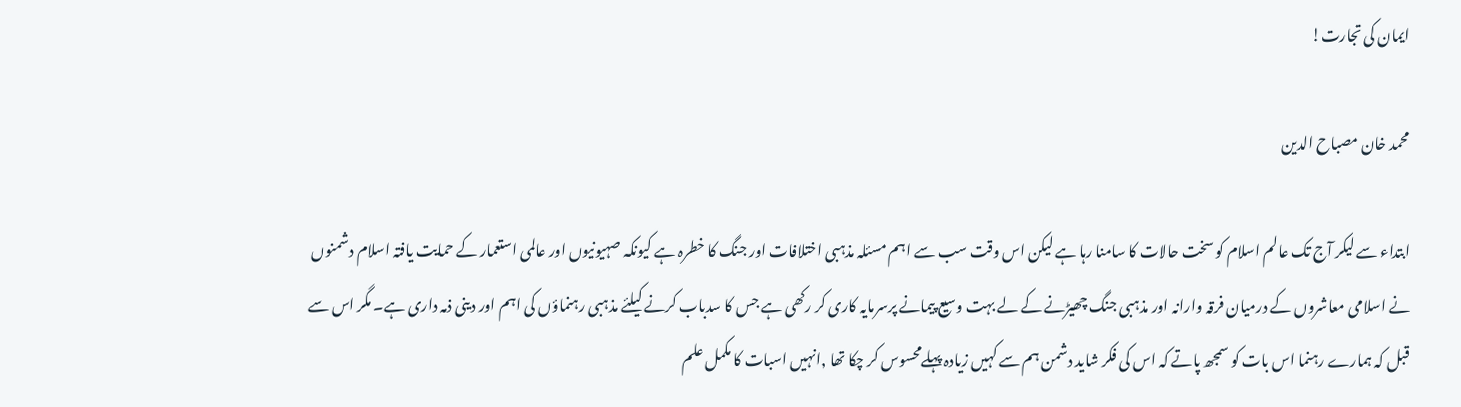ایمان کی تجارت!

محمد خان مصباح الدین

ابتداء سے لیکر آج تک عالم اسلام کو سخت حالات کا سامنا رہا ہے لیکن اس وقت سب سے اہم مسئلہ مذہبی اختلافات اور جنگ کا خطرہ ہے کیونکہ صہیونیوں اور عالمی استعمار کے حمایت یافتہ اسلام دشمنوں نے اسلامی معاشروں کے درمیان فرقہ وارانہ اور مذہبی جنگ چھیڑنے کے لے بہت وسیع پیمانے پرسرمایہ کاری کر رکھی ہے جس کا سدباب کرنے کیلئے مذہبی رہنماؤں کی اہم اور دینی ذمہ داری ہے۔ مگر اس سے قبل کہ ہمارے رہنما اس بات کو سمجھ پاتے کہ اس کی فکر شاید دشمن ہم سے کہیں زیادہ پہلےمحسوس کر چکا تھا ,انہیں اسبات کا مکمل علم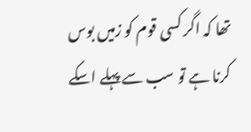تھا کہ اگر کسی قوم کو زمیں بوس کرنا ہے تو سب سے پہلے اسکے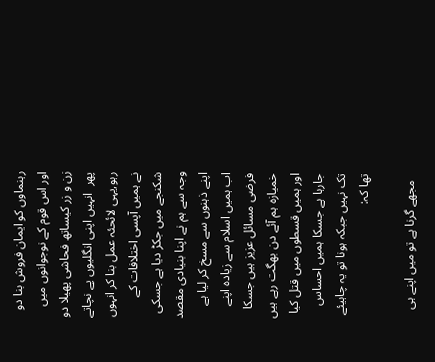رہنماوں کو ایمان فروش بنا دو اور اس قوم کے نوجوانوں میں زن و زر کیساتھ فحاشی پھیلا دو پھر  انہیں اپنی انگلیوں پے نچاتے رہو,یہی لائحئہ عمل بنا کر انہوں نے ہمیں آپسی اختلافات کے شکنجے میں جکڑ دیا ہے جسکی وجہ سے ہم نے اپنا بنیادی مقصد اپنے ذہنوں سے مسخ کر لیا ہے اب ہمیں اسلام سے زیادہ اپنے فرضی مسائل عزیز ہیں جسکا خمیازہ ہم آئے دن بھگت رہے ہیں اور ہمیں قسطوں میں قتل کیا جارہا ہے جسکا ہمیں احساس تک نہیں جبکہ ہونا تو یہ چاہیئے تھا کہ:

  مجھے گرنا ہے تو میں اپنے ہی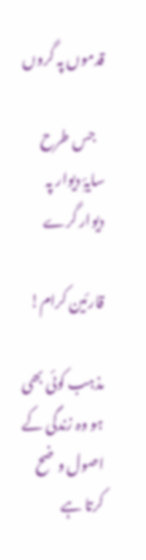قدموں پہ گروں

   جس طرح سایۂِ دیوار پہ دیوار گرے

قارئین کرام!

مذہب کوئی بھی ہو وہ زندگی کے اصول وضح کرتا ہے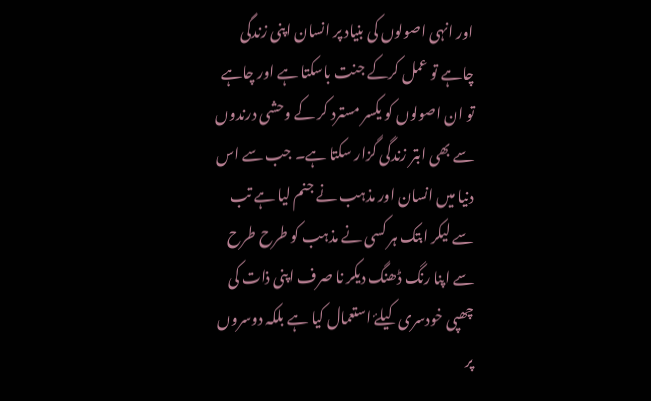اور انہی اصولوں کی بنیاد پر انسان اپنی زندگی چاہے تو عمل کرکے جنت باسکتا ہے اور چاہے تو ان اصولوں کو یکسر مسترد کر کے وحشی درندوں سے بھی ابتر زندگی گزار سکتا ہے۔ جب سے اس دنیا میں انسان اور مذہب نے جنم لیا ہے تب سے لیکر ابتک ہر کسی نے مذہب کو طرح طرح سے اپنا رنگ ڈھنگ دیکر نا صرف اپنی ذات کی چھپی خودسری کیلۓ استعمال کیا ہے بلکہ دوسروں پر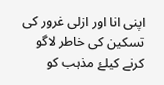اپنی انا اور ازلی غرور کی تسکین کی خاطر لاگو کرنے کیلۓ مذہب کو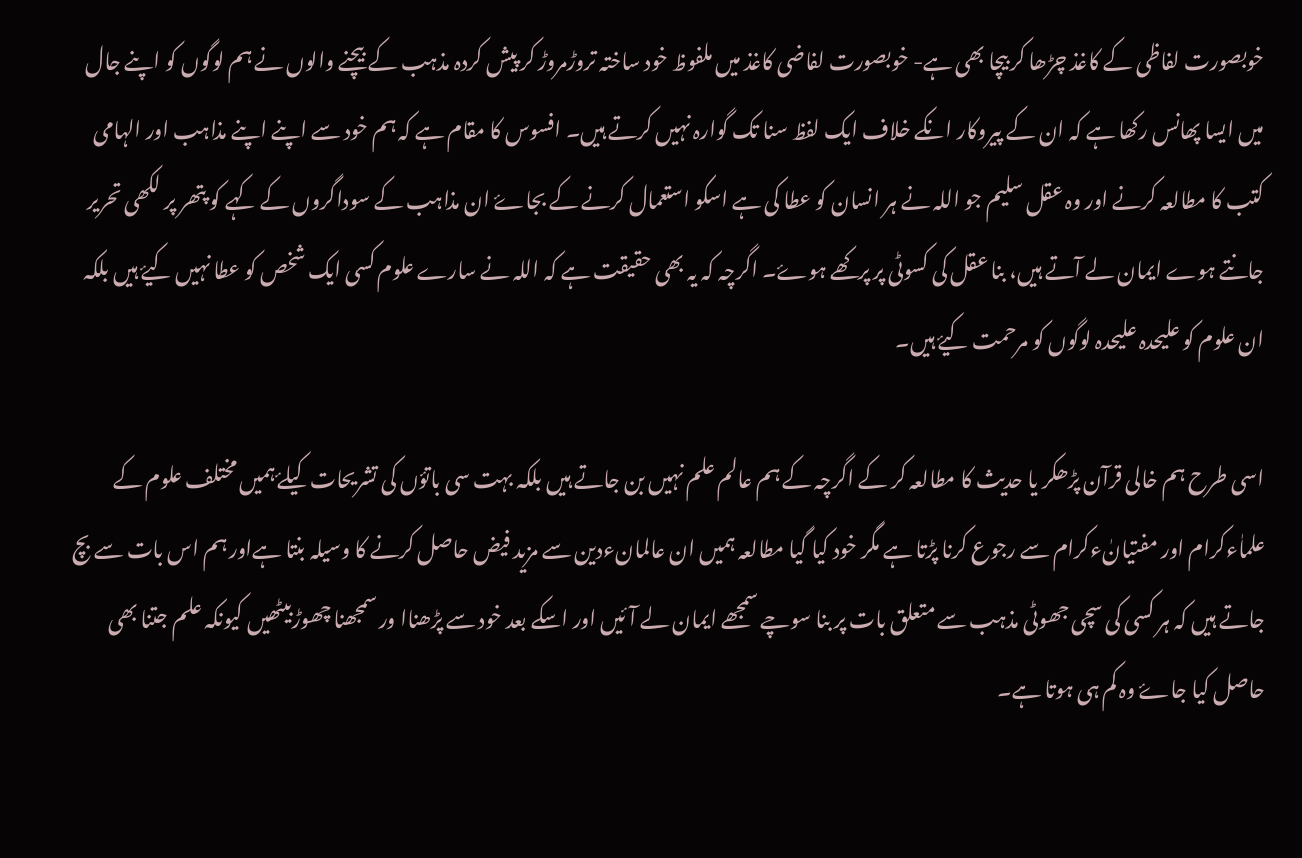خوبصورت لفاظی کے کاغذ چڑھا کر بیچا بھی ہے- خوبصورت لفاضی کاغذ میں ملفوظ خود ساختہ تروڑمروڑ کر پیش کردہ مذہب کے بیچنے والوں نے ہم لوگوں کو اپنے جال میں ایسا پھانس رکھا ہے کہ ان کے پیروکار انکے خلاف ایک لفظ سنا تک گوارہ نہیں کرتے ہیں۔ افسوس کا مقام ہے کہ ہم خود سے اپنے اپنے مذاہب اور الہامی کتب کا مطالعہ کرنے اور وہ عقل سلیم جو اللہ نے ہر انسان کو عطا کی ہے اسکو استعمال کرنے کے بجاۓ ان مذاہب کے سوداگروں کے کہے کو پتھر پر لکھی تحریر جانتے ہوے ایمان لے آتے ہیں، بنا عقل کی کسوٹی پر پرکھے ہوۓ۔ اگرچہ کہ یہ بھی حقیقت ہے کہ اللہ نے سارے علوم کسی ایک شخص کو عطا نہیں کیۓ ہیں بلکہ ان علوم کو علیحدہ علیحدہ لوگوں کو مرحمت کیۓ ہیں۔

اسی طرح ہم خالی قرآن پڑھکر یا حدیث کا مطالعہ کر کے اگرچہ کے ہم عالم علم نہیں بن جاتے ہیں بلکہ بہت سی باتؤں کی تشریحات کیلۓ ہمیں مختلف علوم کے علماٰءکرام اور مفتیانٰءکرام سے رجوع کرنا پڑتا ہے مگر خود کیا گیا مطالعہ ہمیں ان عالمانءدین سے مزید فیض حاصل کرنے کا وسیلہ بنتا ہےاور ہم اس بات سے بچ جاتے ہیں کہ ہر کسی کی سچی جھوٹی مذہب سے متعلق بات پر بنا سوچے سمجھے ایمان لے آئیں اور اسکے بعد خود سے پڑھناا ور سمجھنا چھوڑبیٹھیں کیونکہ علم جتنا بھی حاصل کیا جاۓ وہ کم ہی ہوتا ہے۔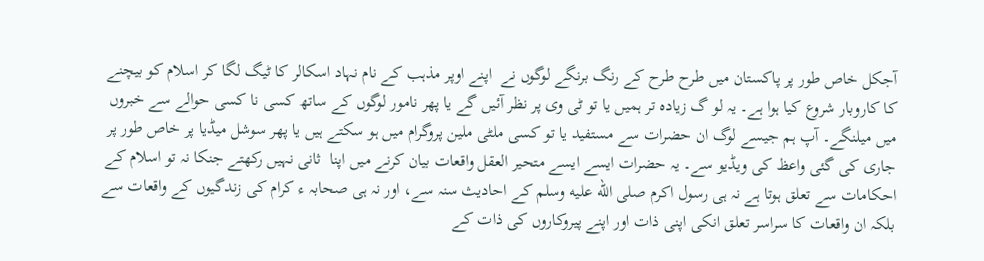آجکل خاص طور پر پاکستان میں طرح طرح کے رنگ برنگے لوگوں نے  اپنے اوپر مذہب کے نام نہاد اسکالر کا ٹیگ لگا کر اسلام کو بیچنے کا کاروبار شروع کیا ہوا ہے۔ یہ لو گ زیادہ تر ہمیں یا تو ٹی وی پر نظر آئیں گے یا پھر نامور لوگوں کے ساتھ کسی نا کسی حوالے سے خبروں میں میلنگے۔ آپ ہم جیسے لوگ ان حضرات سے مستفید یا تو کسی ملٹی ملین پروگرام میں ہو سکتے ہیں یا پھر سوشل میڈیا پر خاص طور پر جاری کی گئی واعظ کی ویڈیو سے۔ یہ حضرات ایسے ایسے متحیر العقل واقعات بیان کرنے میں اپنا  ثانی نہیں رکھتے جنکا نہ تو اسلام کے احکامات سے تعلق ہوتا ہے نہ ہی رسول اکرم صلى الله عليه وسلم کے احادیث سنہ سے، اور نہ ہی صحابہ ء کرام کی زندگیوں کے واقعات سے بلکہ ان واقعات کا سراسر تعلق انکی اپنی ذات اور اپنے پیروکاروں کی ذات کے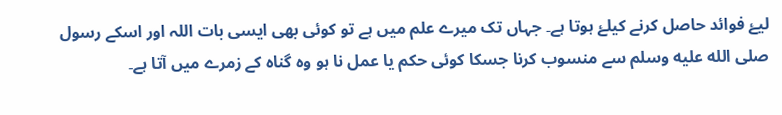لیۓ فوائد حاصل کرنے کیلۓ ہوتا ہے۔ جہاں تک میرے علم میں ہے تو کوئی بھی ایسی بات اللہ اور اسکے رسول صلى الله عليه وسلم سے منسوب کرنا جسکا کوئی حکم یا عمل نا ہو وہ گناہ کے زمرے میں آتا ہے۔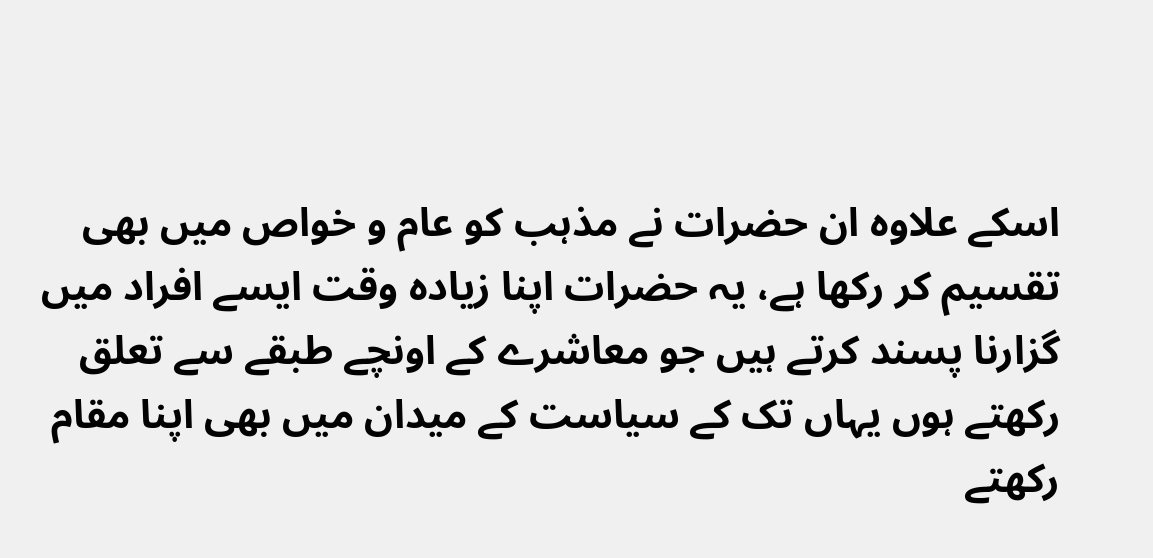اسکے علاوہ ان حضرات نے مذہب کو عام و خواص میں بھی تقسیم کر رکھا ہے، یہ حضرات اپنا زیادہ وقت ایسے افراد میں گزارنا پسند کرتے ہیں جو معاشرے کے اونچے طبقے سے تعلق رکھتے ہوں یہاں تک کے سیاست کے میدان میں بھی اپنا مقام رکھتے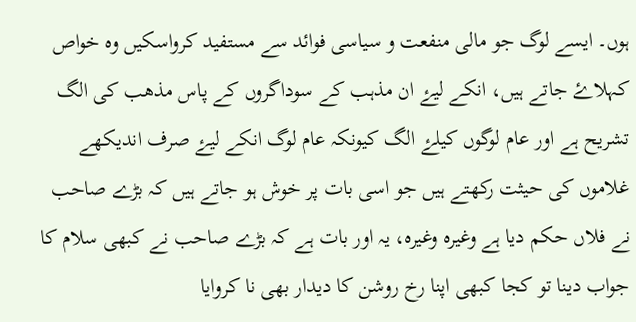ہوں۔ ایسے لوگ جو مالی منفعت و سیاسی فوائد سے مستفید کرواسکیں وہ خواص کہلاۓ جاتے ہیں، انکے لیۓ ان مذہب کے سوداگروں کے پاس مذھب کی الگ تشریح ہے اور عام لوگوں کیلۓ الگ کیونکہ عام لوگ انکے لیۓ صرف اندیکھے غلاموں کی حیثت رکھتے ہیں جو اسی بات پر خوش ہو جاتے ہیں کہ بڑے صاحب نے فلاں حکم دیا ہے وغیرہ وغیرہ، یہ اور بات ہے کہ بڑے صاحب نے کبھی سلام کا جواب دینا تو کجا کبھی اپنا رخ روشن کا دیدار بھی نا کروایا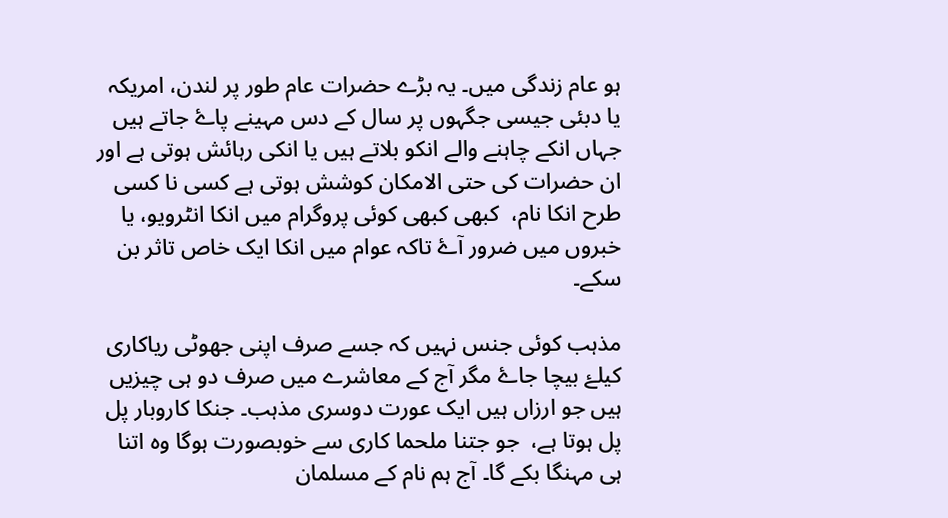ہو عام زندگی میں۔ یہ بڑے حضرات عام طور پر لندن، امریکہ یا دبئی جیسی جگہوں پر سال کے دس مہینے پاۓ جاتے ہیں جہاں انکے چاہنے والے انکو بلاتے ہیں یا انکی رہائش ہوتی ہے اور ان حضرات کی حتی الامکان کوشش ہوتی ہے کسی نا کسی طرح انکا نام،  کبھی کبھی کوئی پروگرام میں انکا انٹرویو، یا خبروں میں ضرور آۓ تاکہ عوام میں انکا ایک خاص تاثر بن سکے۔

مذہب کوئی جنس نہیں کہ جسے صرف اپنی جھوٹی ریاکاری کیلۓ بیچا جاۓ مگر آج کے معاشرے میں صرف دو ہی چیزیں ہیں جو ارزاں ہیں ایک عورت دوسری مذہب۔ جنکا کاروبار پل پل ہوتا ہے،  جو جتنا ملحما کاری سے خوبصورت ہوگا وہ اتنا ہی مہنگا بکے گا۔ آج ہم نام کے مسلمان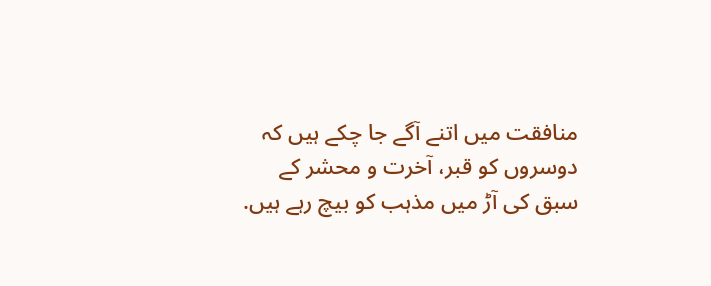منافقت میں اتنے آگے جا چکے ہیں کہ دوسروں کو قبر، آخرت و محشر کے سبق کی آڑ میں مذہب کو بیچ رہے ہیں.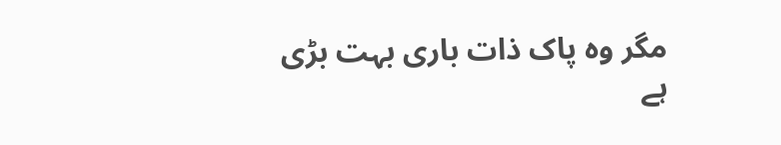مگر وہ پاک ذات باری بہت بڑی ہے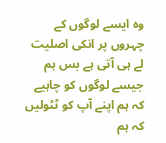وہ ایسے لوگوں کے چہروں پر انکی اصلیت لے ہی آتی ہے بس ہم جیسے لوگوں کو چاہیے کہ ہم اپنے آپ کو ٹٹولیں کہ ہم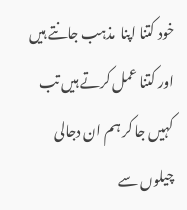خود کتنا اپنا  مذہب جانتے ہیں اور کتنا عمل کرتے ہیں تب کہیں جا کر ہم ان دجالی چیلوں سے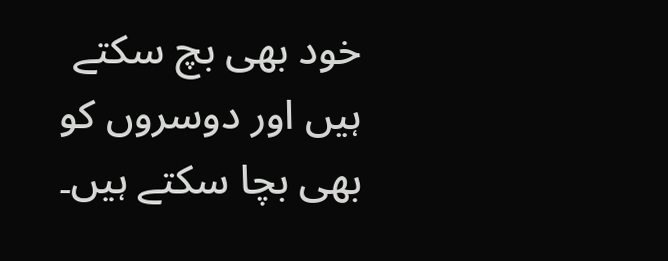خود بھی بچ سکتے ہیں اور دوسروں کو بھی بچا سکتے ہیں۔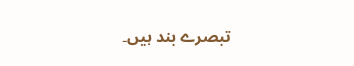تبصرے بند ہیں۔